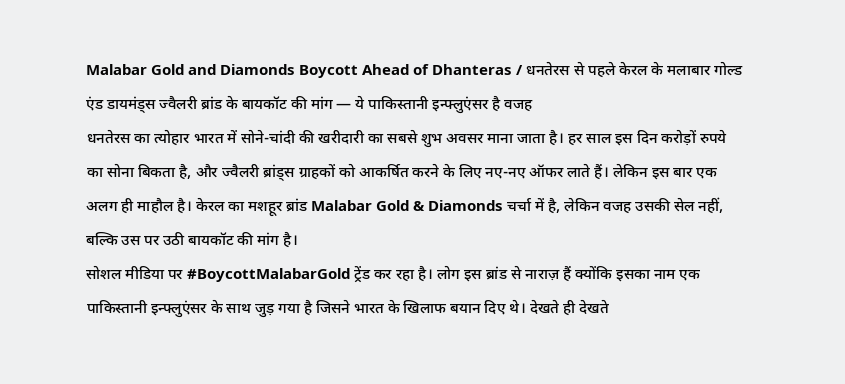Malabar Gold and Diamonds Boycott Ahead of Dhanteras / धनतेरस से पहले केरल के मलाबार गोल्ड एंड डायमंड्स ज्वैलरी ब्रांड के बायकॉट की मांग — ये पाकिस्तानी इन्फ्लुएंसर है वजह
धनतेरस का त्योहार भारत में सोने-चांदी की खरीदारी का सबसे शुभ अवसर माना जाता है। हर साल इस दिन करोड़ों रुपये का सोना बिकता है, और ज्वैलरी ब्रांड्स ग्राहकों को आकर्षित करने के लिए नए-नए ऑफर लाते हैं। लेकिन इस बार एक अलग ही माहौल है। केरल का मशहूर ब्रांड Malabar Gold & Diamonds चर्चा में है, लेकिन वजह उसकी सेल नहीं, बल्कि उस पर उठी बायकॉट की मांग है।
सोशल मीडिया पर #BoycottMalabarGold ट्रेंड कर रहा है। लोग इस ब्रांड से नाराज़ हैं क्योंकि इसका नाम एक पाकिस्तानी इन्फ्लुएंसर के साथ जुड़ गया है जिसने भारत के खिलाफ बयान दिए थे। देखते ही देखते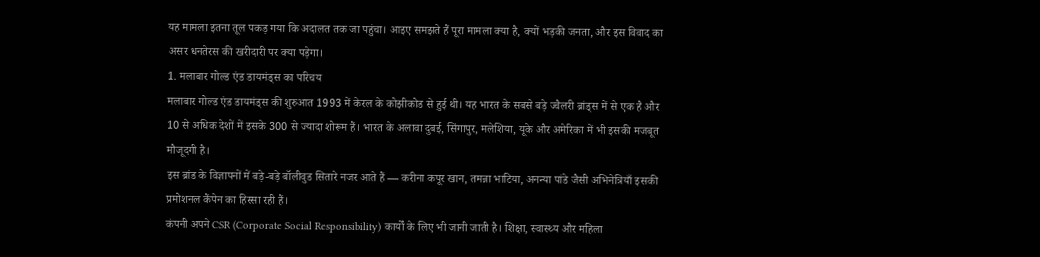यह मामला इतना तूल पकड़ गया कि अदालत तक जा पहुंचा। आइए समझते हैं पूरा मामला क्या है, क्यों भड़की जनता, और इस विवाद का असर धनतेरस की खरीदारी पर क्या पड़ेगा।
1. मलाबार गोल्ड एंड डायमंड्स का परिचय
मलाबार गोल्ड एंड डायमंड्स की शुरुआत 1993 में केरल के कोझीकोड से हुई थी। यह भारत के सबसे बड़े ज्वैलरी ब्रांड्स में से एक है और 10 से अधिक देशों में इसके 300 से ज्यादा शोरूम हैं। भारत के अलावा दुबई, सिंगापुर, मलेशिया, यूके और अमेरिका में भी इसकी मजबूत मौजूदगी है।
इस ब्रांड के विज्ञापनों में बड़े-बड़े बॉलीवुड सितारे नजर आते हैं — करीना कपूर खान, तमन्ना भाटिया, अनन्या पांडे जैसी अभिनेत्रियाँ इसकी प्रमोशनल कैंपेन का हिस्सा रही हैं।
कंपनी अपने CSR (Corporate Social Responsibility) कार्यों के लिए भी जानी जाती है। शिक्षा, स्वास्थ्य और महिला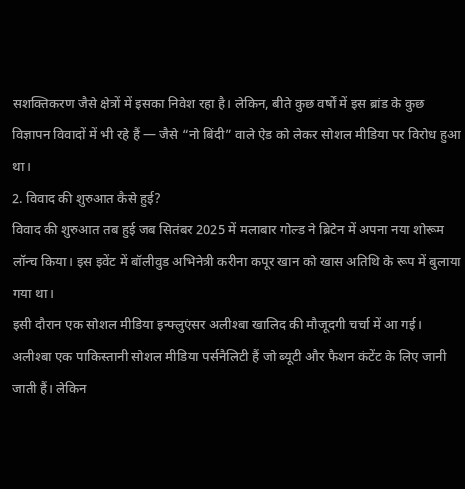सशक्तिकरण जैसे क्षेत्रों में इसका निवेश रहा है। लेकिन, बीते कुछ वर्षों में इस ब्रांड के कुछ विज्ञापन विवादों में भी रहे हैं — जैसे “नो बिंदी” वाले ऐड को लेकर सोशल मीडिया पर विरोध हुआ था।
2. विवाद की शुरुआत कैसे हुई?
विवाद की शुरुआत तब हुई जब सितंबर 2025 में मलाबार गोल्ड ने ब्रिटेन में अपना नया शोरूम लॉन्च किया। इस इवेंट में बॉलीवुड अभिनेत्री करीना कपूर खान को खास अतिथि के रूप में बुलाया गया था।
इसी दौरान एक सोशल मीडिया इन्फ्लुएंसर अलीश्बा खालिद की मौजूदगी चर्चा में आ गई। अलीश्बा एक पाकिस्तानी सोशल मीडिया पर्सनैलिटी हैं जो ब्यूटी और फैशन कंटेंट के लिए जानी जाती हैं। लेकिन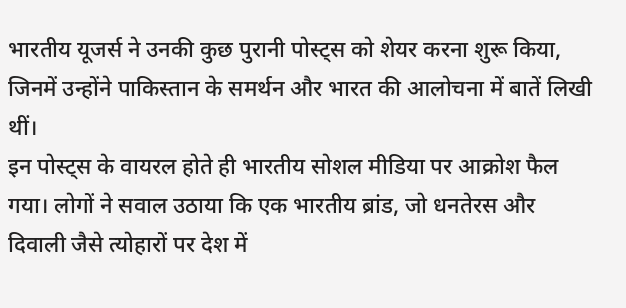भारतीय यूजर्स ने उनकी कुछ पुरानी पोस्ट्स को शेयर करना शुरू किया, जिनमें उन्होंने पाकिस्तान के समर्थन और भारत की आलोचना में बातें लिखी थीं।
इन पोस्ट्स के वायरल होते ही भारतीय सोशल मीडिया पर आक्रोश फैल गया। लोगों ने सवाल उठाया कि एक भारतीय ब्रांड, जो धनतेरस और दिवाली जैसे त्योहारों पर देश में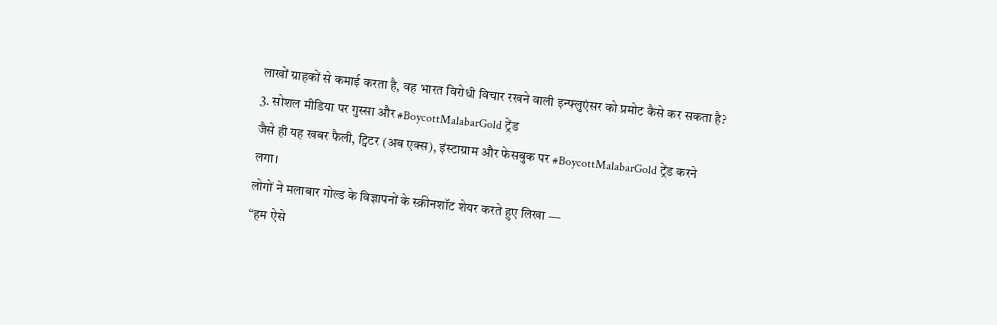लाखों ग्राहकों से कमाई करता है, वह भारत विरोधी विचार रखने वाली इन्फ्लुएंसर को प्रमोट कैसे कर सकता है?
3. सोशल मीडिया पर गुस्सा और #BoycottMalabarGold ट्रेंड
जैसे ही यह खबर फैली, ट्विटर (अब एक्स), इंस्टाग्राम और फेसबुक पर #BoycottMalabarGold ट्रेंड करने लगा।
लोगों ने मलाबार गोल्ड के विज्ञापनों के स्क्रीनशॉट शेयर करते हुए लिखा —
“हम ऐसे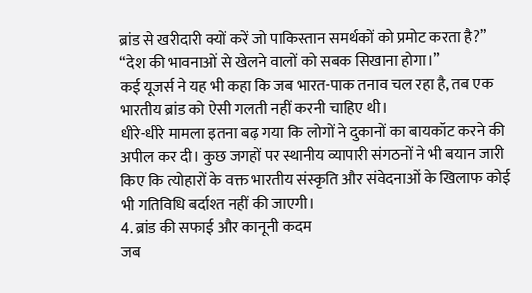ब्रांड से खरीदारी क्यों करें जो पाकिस्तान समर्थकों को प्रमोट करता है?”
“देश की भावनाओं से खेलने वालों को सबक सिखाना होगा।”
कई यूजर्स ने यह भी कहा कि जब भारत-पाक तनाव चल रहा है, तब एक भारतीय ब्रांड को ऐसी गलती नहीं करनी चाहिए थी।
धीरे-धीरे मामला इतना बढ़ गया कि लोगों ने दुकानों का बायकॉट करने की अपील कर दी। कुछ जगहों पर स्थानीय व्यापारी संगठनों ने भी बयान जारी किए कि त्योहारों के वक्त भारतीय संस्कृति और संवेदनाओं के खिलाफ कोई भी गतिविधि बर्दाश्त नहीं की जाएगी।
4. ब्रांड की सफाई और कानूनी कदम
जब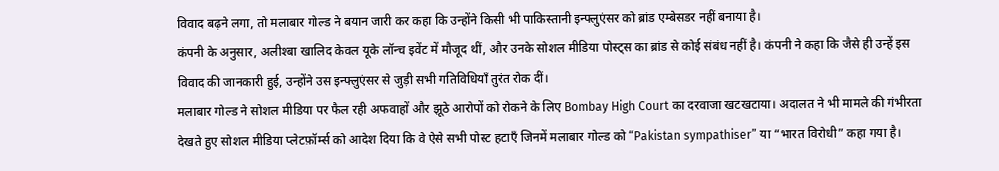विवाद बढ़ने लगा, तो मलाबार गोल्ड ने बयान जारी कर कहा कि उन्होंने किसी भी पाकिस्तानी इन्फ्लुएंसर को ब्रांड एम्बेसडर नहीं बनाया है।
कंपनी के अनुसार, अलीश्बा खालिद केवल यूके लॉन्च इवेंट में मौजूद थीं, और उनके सोशल मीडिया पोस्ट्स का ब्रांड से कोई संबंध नहीं है। कंपनी ने कहा कि जैसे ही उन्हें इस विवाद की जानकारी हुई, उन्होंने उस इन्फ्लुएंसर से जुड़ी सभी गतिविधियाँ तुरंत रोक दीं।
मलाबार गोल्ड ने सोशल मीडिया पर फैल रही अफवाहों और झूठे आरोपों को रोकने के लिए Bombay High Court का दरवाजा खटखटाया। अदालत ने भी मामले की गंभीरता देखते हुए सोशल मीडिया प्लेटफ़ॉर्म्स को आदेश दिया कि वे ऐसे सभी पोस्ट हटाएँ जिनमें मलाबार गोल्ड को “Pakistan sympathiser” या “भारत विरोधी” कहा गया है।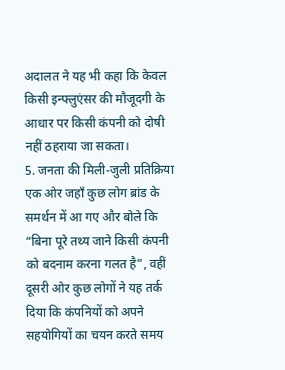अदालत ने यह भी कहा कि केवल किसी इन्फ्लुएंसर की मौजूदगी के आधार पर किसी कंपनी को दोषी नहीं ठहराया जा सकता।
5. जनता की मिली-जुली प्रतिक्रिया
एक ओर जहाँ कुछ लोग ब्रांड के समर्थन में आ गए और बोले कि “बिना पूरे तथ्य जाने किसी कंपनी को बदनाम करना गलत है”, वहीं दूसरी ओर कुछ लोगों ने यह तर्क दिया कि कंपनियों को अपने सहयोगियों का चयन करते समय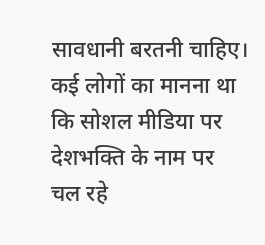सावधानी बरतनी चाहिए।
कई लोगों का मानना था कि सोशल मीडिया पर देशभक्ति के नाम पर चल रहे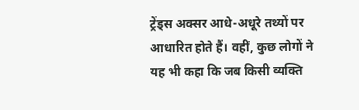ट्रेंड्स अक्सर आधे-अधूरे तथ्यों पर आधारित होते हैं। वहीं, कुछ लोगों ने यह भी कहा कि जब किसी व्यक्ति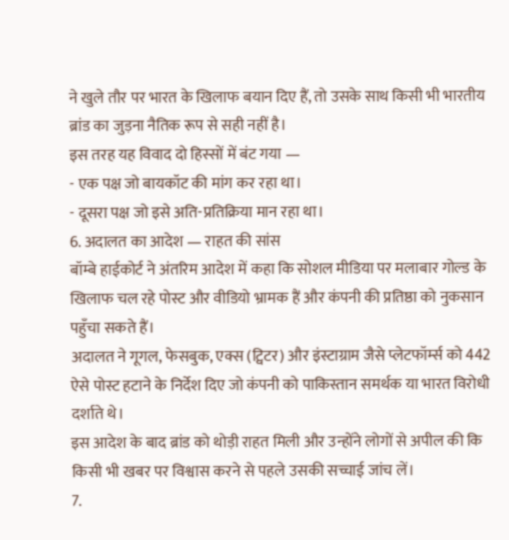ने खुले तौर पर भारत के खिलाफ बयान दिए हैं, तो उसके साथ किसी भी भारतीय ब्रांड का जुड़ना नैतिक रूप से सही नहीं है।
इस तरह यह विवाद दो हिस्सों में बंट गया —
- एक पक्ष जो बायकॉट की मांग कर रहा था।
- दूसरा पक्ष जो इसे अति-प्रतिक्रिया मान रहा था।
6. अदालत का आदेश — राहत की सांस
बॉम्बे हाईकोर्ट ने अंतरिम आदेश में कहा कि सोशल मीडिया पर मलाबार गोल्ड के खिलाफ चल रहे पोस्ट और वीडियो भ्रामक हैं और कंपनी की प्रतिष्ठा को नुकसान पहुँचा सकते हैं।
अदालत ने गूगल, फेसबुक, एक्स (ट्विटर) और इंस्टाग्राम जैसे प्लेटफॉर्म्स को 442 ऐसे पोस्ट हटाने के निर्देश दिए जो कंपनी को पाकिस्तान समर्थक या भारत विरोधी दर्शाते थे।
इस आदेश के बाद ब्रांड को थोड़ी राहत मिली और उन्होंने लोगों से अपील की कि किसी भी खबर पर विश्वास करने से पहले उसकी सच्चाई जांच लें।
7.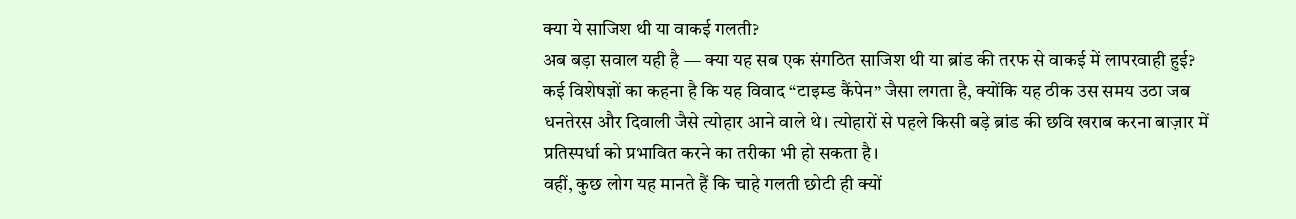क्या ये साजिश थी या वाकई गलती?
अब बड़ा सवाल यही है — क्या यह सब एक संगठित साजिश थी या ब्रांड की तरफ से वाकई में लापरवाही हुई?
कई विशेषज्ञों का कहना है कि यह विवाद “टाइम्ड कैंपेन” जैसा लगता है, क्योंकि यह ठीक उस समय उठा जब धनतेरस और दिवाली जैसे त्योहार आने वाले थे। त्योहारों से पहले किसी बड़े ब्रांड की छवि खराब करना बाज़ार में प्रतिस्पर्धा को प्रभावित करने का तरीका भी हो सकता है।
वहीं, कुछ लोग यह मानते हैं कि चाहे गलती छोटी ही क्यों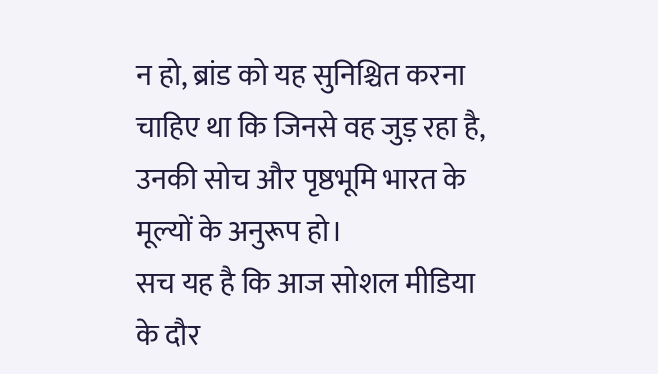न हो, ब्रांड को यह सुनिश्चित करना चाहिए था कि जिनसे वह जुड़ रहा है, उनकी सोच और पृष्ठभूमि भारत के मूल्यों के अनुरूप हो।
सच यह है कि आज सोशल मीडिया के दौर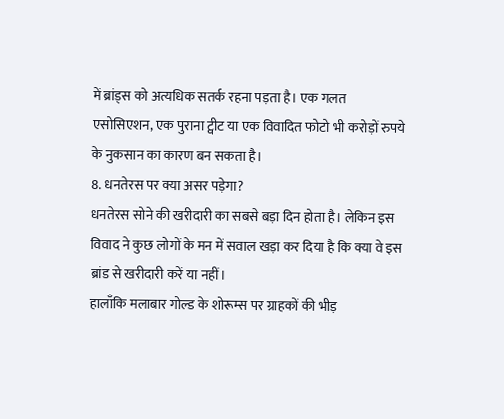में ब्रांड्स को अत्यधिक सतर्क रहना पड़ता है। एक गलत एसोसिएशन, एक पुराना ट्वीट या एक विवादित फोटो भी करोड़ों रुपये के नुकसान का कारण बन सकता है।
8. धनतेरस पर क्या असर पड़ेगा?
धनतेरस सोने की खरीदारी का सबसे बड़ा दिन होता है। लेकिन इस विवाद ने कुछ लोगों के मन में सवाल खड़ा कर दिया है कि क्या वे इस ब्रांड से खरीदारी करें या नहीं।
हालाँकि मलाबार गोल्ड के शोरूम्स पर ग्राहकों की भीड़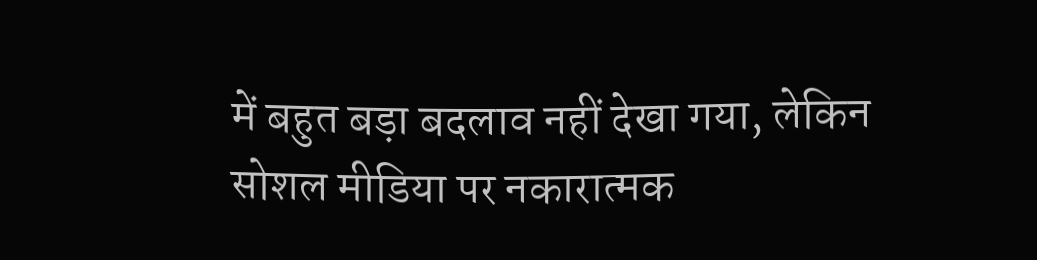में बहुत बड़ा बदलाव नहीं देखा गया, लेकिन सोशल मीडिया पर नकारात्मक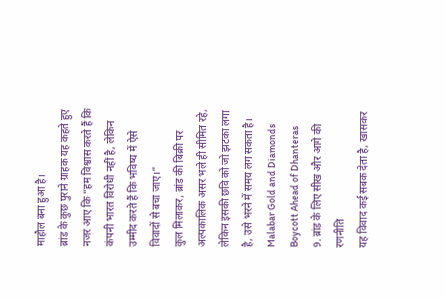माहौल बना हुआ है।
ब्रांड के कुछ पुराने ग्राहक यह कहते हुए नजर आए कि “हम विश्वास करते हैं कि कंपनी भारत विरोधी नहीं है, लेकिन उम्मीद करते हैं कि भविष्य में ऐसे विवादों से बचा जाए।”
कुल मिलाकर, ब्रांड की बिक्री पर अल्पकालिक असर भले ही सीमित रहे, लेकिन इसकी छवि को जो झटका लगा है, उसे भरने में समय लग सकता है। Malabar Gold and Diamonds Boycott Ahead of Dhanteras
9. ब्रांड के लिए सीख और आगे की रणनीति
यह विवाद कई सबक देता है, खासकर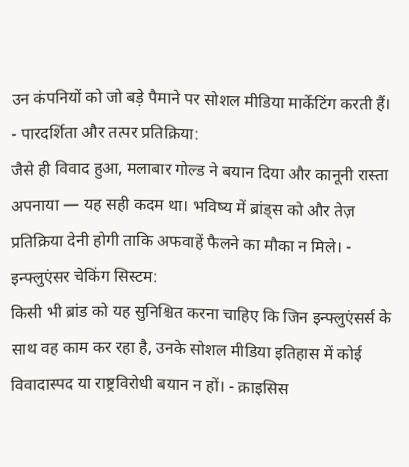उन कंपनियों को जो बड़े पैमाने पर सोशल मीडिया मार्केटिंग करती हैं।
- पारदर्शिता और तत्पर प्रतिक्रिया:
जैसे ही विवाद हुआ, मलाबार गोल्ड ने बयान दिया और कानूनी रास्ता अपनाया — यह सही कदम था। भविष्य में ब्रांड्स को और तेज़ प्रतिक्रिया देनी होगी ताकि अफवाहें फैलने का मौका न मिले। - इन्फ्लुएंसर चेकिंग सिस्टम:
किसी भी ब्रांड को यह सुनिश्चित करना चाहिए कि जिन इन्फ्लुएंसर्स के साथ वह काम कर रहा है, उनके सोशल मीडिया इतिहास में कोई विवादास्पद या राष्ट्रविरोधी बयान न हों। - क्राइसिस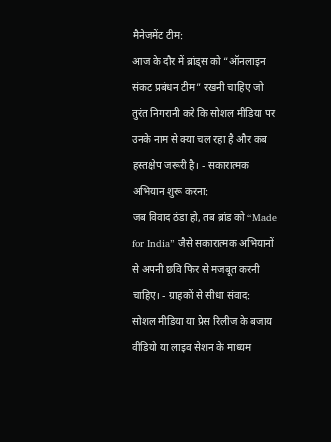मैनेजमेंट टीम:
आज के दौर में ब्रांड्स को “ऑनलाइन संकट प्रबंधन टीम” रखनी चाहिए जो तुरंत निगरानी करे कि सोशल मीडिया पर उनके नाम से क्या चल रहा है और कब हस्तक्षेप जरूरी है। - सकारात्मक अभियान शुरू करना:
जब विवाद ठंडा हो, तब ब्रांड को “Made for India” जैसे सकारात्मक अभियानों से अपनी छवि फिर से मजबूत करनी चाहिए। - ग्राहकों से सीधा संवाद:
सोशल मीडिया या प्रेस रिलीज के बजाय वीडियो या लाइव सेशन के माध्यम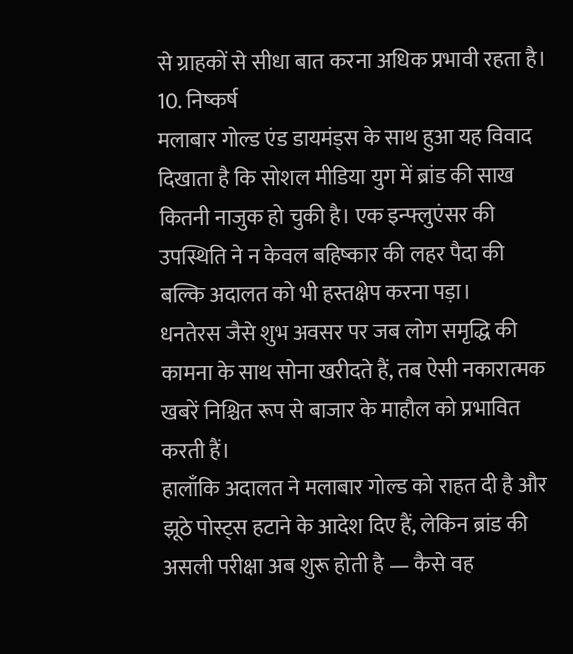से ग्राहकों से सीधा बात करना अधिक प्रभावी रहता है।
10. निष्कर्ष
मलाबार गोल्ड एंड डायमंड्स के साथ हुआ यह विवाद दिखाता है कि सोशल मीडिया युग में ब्रांड की साख कितनी नाजुक हो चुकी है। एक इन्फ्लुएंसर की उपस्थिति ने न केवल बहिष्कार की लहर पैदा की बल्कि अदालत को भी हस्तक्षेप करना पड़ा।
धनतेरस जैसे शुभ अवसर पर जब लोग समृद्धि की कामना के साथ सोना खरीदते हैं, तब ऐसी नकारात्मक खबरें निश्चित रूप से बाजार के माहौल को प्रभावित करती हैं।
हालाँकि अदालत ने मलाबार गोल्ड को राहत दी है और झूठे पोस्ट्स हटाने के आदेश दिए हैं, लेकिन ब्रांड की असली परीक्षा अब शुरू होती है — कैसे वह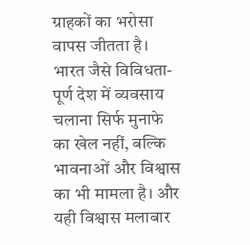ग्राहकों का भरोसा वापस जीतता है।
भारत जैसे विविधता-पूर्ण देश में व्यवसाय चलाना सिर्फ मुनाफे का खेल नहीं, बल्कि भावनाओं और विश्वास का भी मामला है। और यही विश्वास मलाबार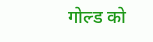गोल्ड को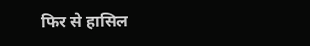फिर से हासिल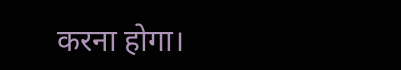करना होगा।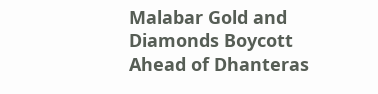Malabar Gold and Diamonds Boycott Ahead of Dhanteras